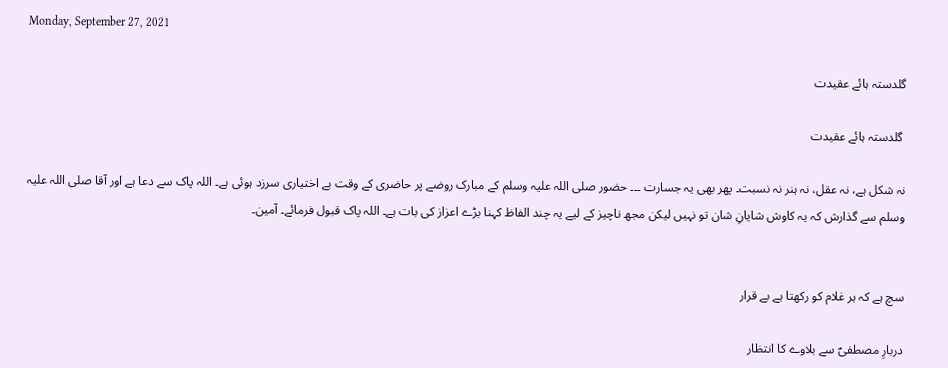Monday, September 27, 2021

گلدستہ ہائے عقیدت

 گلدستہ ہائے عقیدت

نہ شکل ہے، نہ عقل، نہ ہنر نہ نسبت۔ پھر بھی یہ جسارت ۔۔۔ حضور صلی اللہ علیہ وسلم کے مبارک روضے پر حاضری کے وقت بے اختیاری سرزد ہوئی ہے۔ اللہ پاک سے دعا ہے اور آقا صلی اللہ علیہ وسلم سے گذارش کہ یہ کاوش شایانِ شان تو نہیں لیکن مجھ ناچیز کے لیے یہ چند الفاظ کہنا بڑے اعزاز کی بات ہے۔ اللہ پاک قبول فرمائے۔ آمین۔


سچ ہے کہ ہر غلام کو رکھتا ہے بے قرار

دربارِ مصطفیؐ سے بلاوے کا انتظار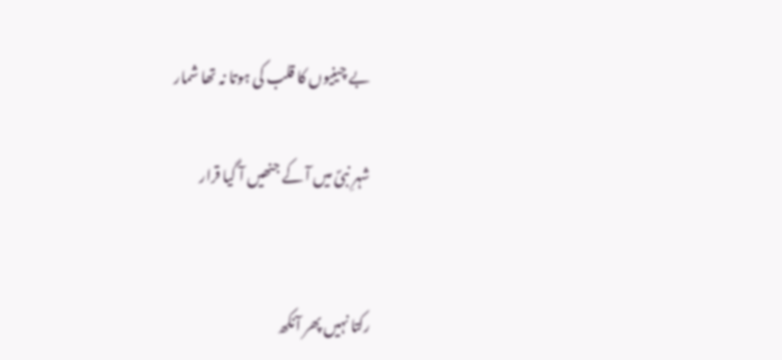بے چینیوں کا قلب کی ہوتا نہ تھا شمار

شہرِ نبیؐ میں آ کے جنھیں آ گیا قرار


رکتا نہیں پھر آنکھ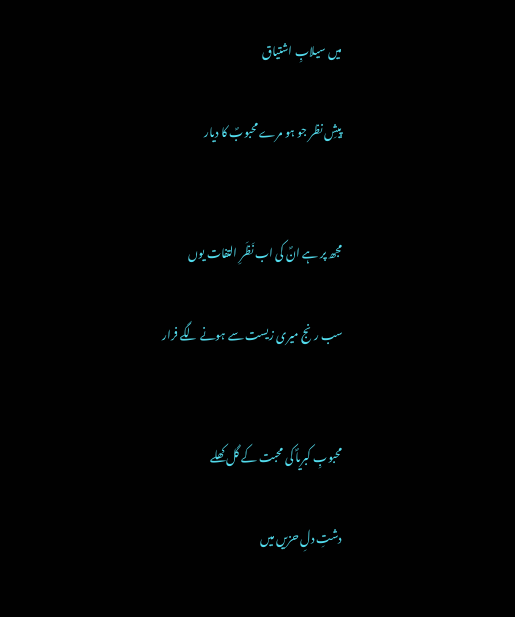میں سیلابِ اشتیاق

پیشِ نظر جو ہو مرے محبوبؐ کا دیار


مجھ پر ہے انؐ کی اب نَظَرِ التفات یوں

سب رنج میری زیست سے ہونے لگے فرار


محبوبِ کبریاؐ کی محبت کے گل کھلے

دشتِ دلِ حزیں میں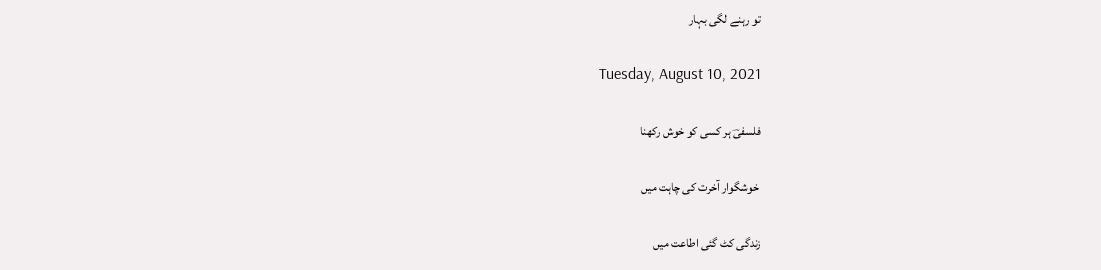تو رہنے لگی بہار

Tuesday, August 10, 2021

فلسفیؔ ہر کسی کو خوش رکھنا

 خوشگوار آخرت کی چاہت میں

زندگی کٹ گئی اطاعت میں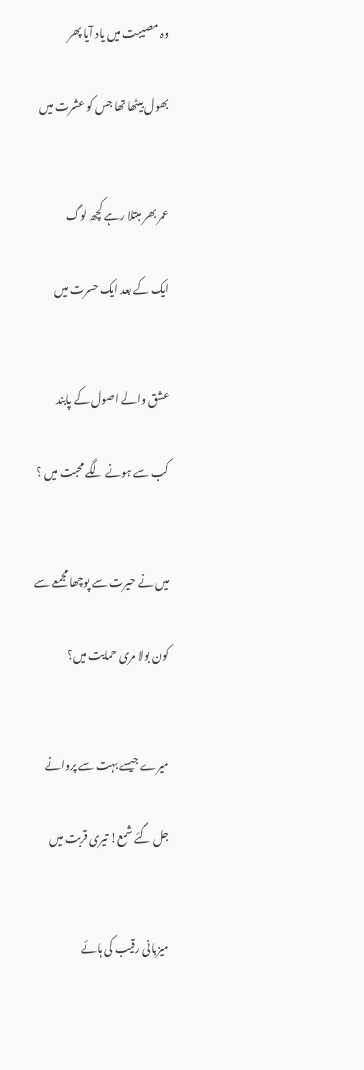وہ مصیبت میں یاد آیا پھر

بھول بیٹھا تھا جس کو عشرت میں


عمر بھر مبتلا رہے کچھ لوگ

ایک کے بعد ایک حسرت میں


عشق والے اصول کے پابند

کب سے ہونے لگے محبت میں ؟


میں نے حیرت سے پوچھا مجمعے سے

کون بولا مری حمایت میں؟


میرے جیسے بہت سے پروانے

جل گئے شمع! تیری قربت میں


میزبانی رقیب کی ہائے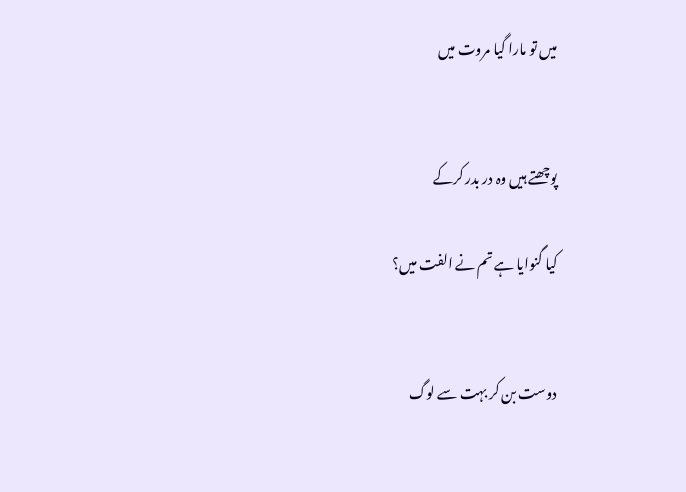میں تو مارا گیا مروت میں


پوچھتے ہیں وہ در بدر کرکے

کیا گنوایا ہے تم نے الفت میں؟


دوست بن کر بہت سے لوگ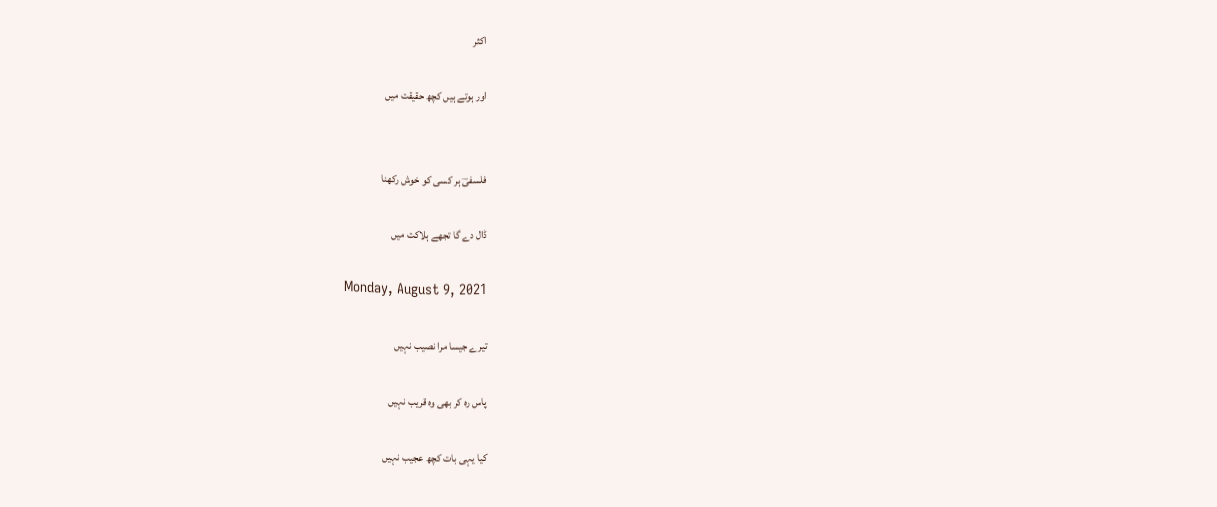اکثر

اور ہوتے ہیں کچھ حقیقت میں


فلسفیؔ ہر کسی کو خوش رکھنا

ڈال دے گا تجھے ہلاکت میں

Monday, August 9, 2021

تیرے جیسا مرا نصیب نہیں

پاس رہ کر بھی وہ قریب نہیں

کیا یہی بات کچھ عجیب نہیں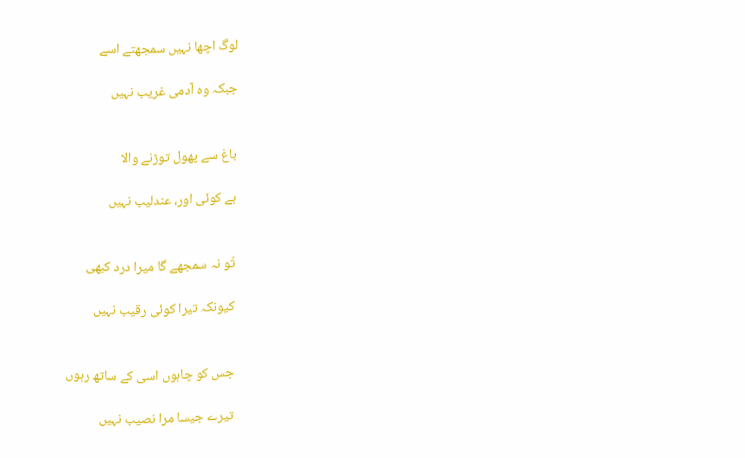لوگ اچھا نہیں سمجھتے اسے

جبکہ وہ آدمی غریب نہیں


باغ سے پھول توڑنے والا

ہے کوئی اور، عندلیب نہیں


تُو نہ سمجھے گا میرا درد کبھی

کیونکہ تیرا کوئی رقیب نہیں


جس کو چاہوں اسی کے ساتھ رہوں

تیرے جیسا مرا نصیب نہیں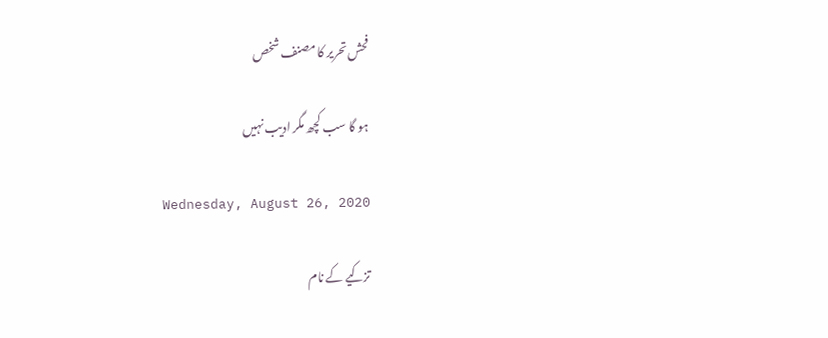فحش تحریر کا مصنف شخص

ہو گا سب کچھ مگر ادیب نہیں

Wednesday, August 26, 2020

تزکیے کے نام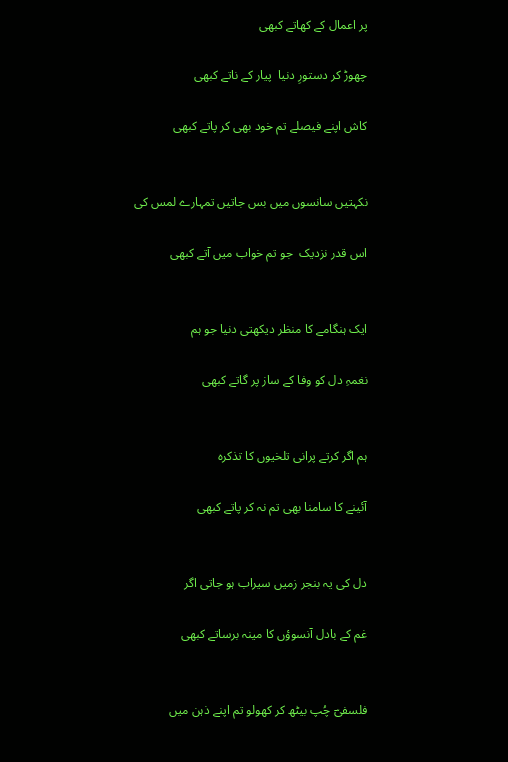پر اعمال کے کھاتے کبھی

چھوڑ کر دستورِ دنیا  پیار کے ناتے کبھی

کاش اپنے فیصلے تم خود بھی کر پاتے کبھی


نکہتیں سانسوں میں بس جاتیں تمہارے لمس کی

اس قدر نزدیک  جو تم خواب میں آتے کبھی


ایک ہنگامے کا منظر دیکھتی دنیا جو ہم

نغمہِ دل کو وفا کے ساز پر گاتے کبھی


ہم اگر کرتے پرانی تلخیوں کا تذکرہ

آئینے کا سامنا بھی تم نہ کر پاتے کبھی


دل کی یہ بنجر زمیں سیراب ہو جاتی اگر

غم کے بادل آنسوؤں کا مینہ برساتے کبھی


فلسفیؔ چُپ بیٹھ کر کھولو تم اپنے ذہن میں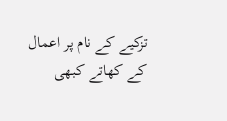تزکیے کے نام پر اعمال کے کھاتے کبھی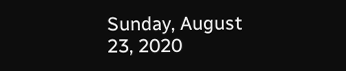Sunday, August 23, 2020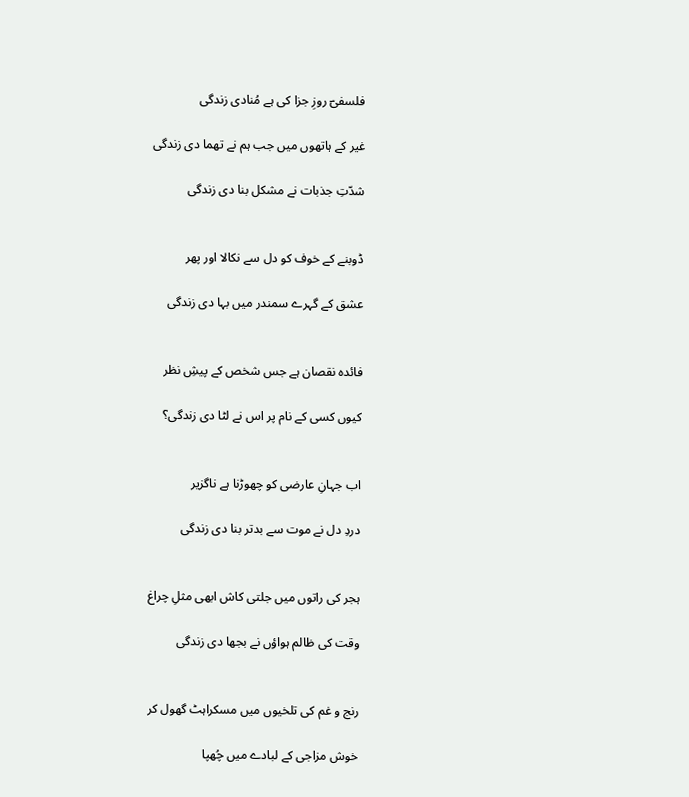فلسفیؔ روزِ جزا کی ہے مُنادی زندگی

غیر کے ہاتھوں میں جب ہم نے تھما دی زندگی

شدّتِ جذبات نے مشکل بنا دی زندگی


ڈوبنے کے خوف کو دل سے نکالا اور پھر

عشق کے گہرے سمندر میں بہا دی زندگی


فائدہ نقصان ہے جس شخص کے پیشِ نظر

کیوں کسی کے نام پر اس نے لٹا دی زندگی؟


اب جہانِ عارضی کو چھوڑنا ہے ناگزیر

دردِ دل نے موت سے بدتر بنا دی زندگی


ہجر کی راتوں میں جلتی کاش ابھی مثلِ چراغ

وقت کی ظالم ہواؤں نے بجھا دی زندگی


رنج و غم کی تلخیوں میں مسکراہٹ گھول کر

خوش مزاجی کے لبادے میں چُھپا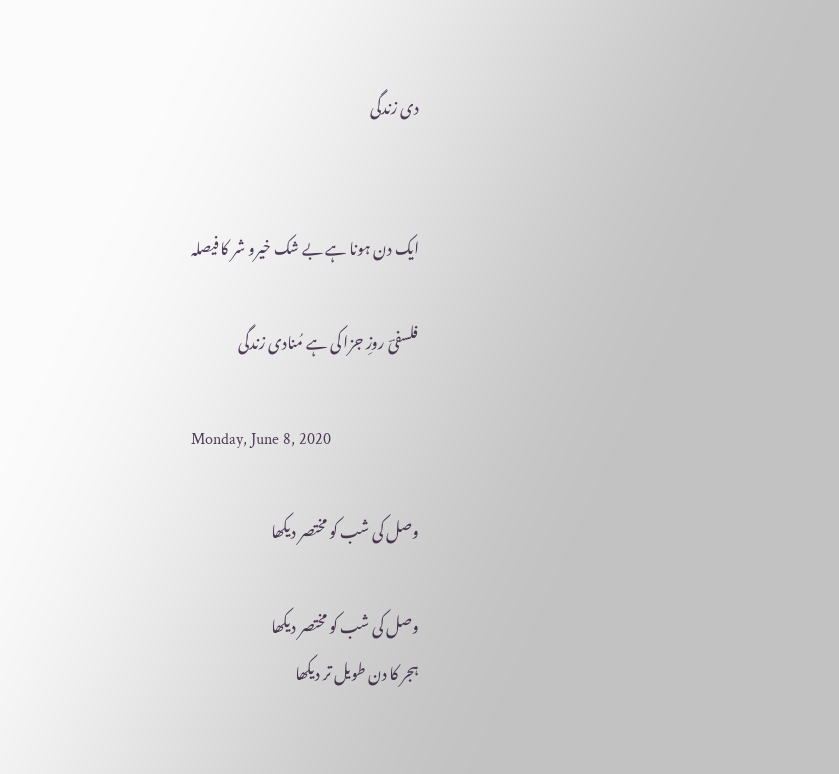دی زندگی


ایک دن ہونا ہے بے شک خیرو شر کا فیصلہ

فلسفیؔ روزِ جزا کی ہے مُنادی زندگی

Monday, June 8, 2020

وصل کی شب کو مختصر دیکھا

وصل کی شب کو مختصر دیکھا
ہجر کا دن طویل تر دیکھا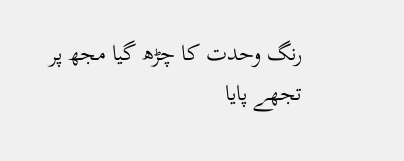رنگ وحدت کا چڑھ گیا مجھ پر
تجھے پایا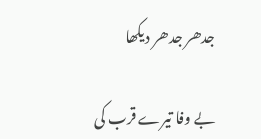جدھر جدھر دیکھا

بے وفا تیرے قرب کی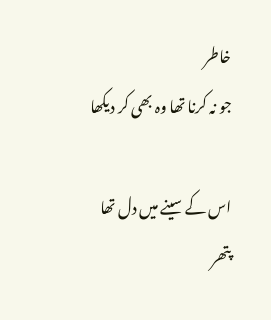خاطر
جو نہ کرنا تھا وہ بھی کر دیکھا

اس کے سینے میں دل تھا پتھر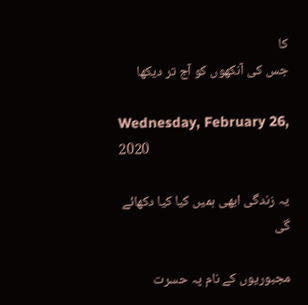کا
جس کی آنکھوں کو آج تر دیکھا

Wednesday, February 26, 2020

یہ زندگی ابھی ہمیں کیا کیا دکھائے گی

مجبوریوں کے نام پہ حسرت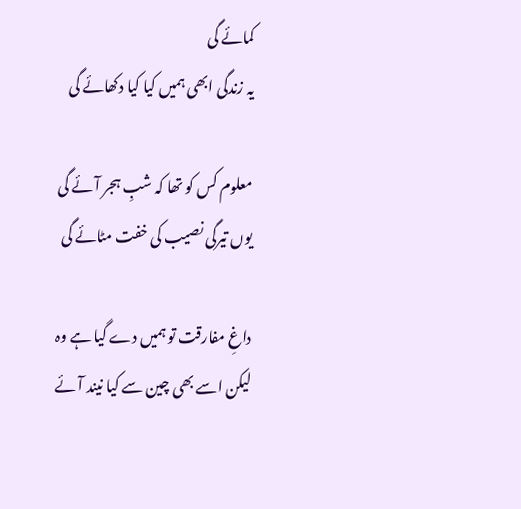کمائے گی
یہ زندگی ابھی ہمیں کیا کیا دکھائے گی

معلوم کس کو تھا کہ شبِ ہجر آئے گی
یوں تیرگی نصیب کی خفت مٹائے گی

داغِ مفارقت تو ہمیں دے گیا ہے وہ
لیکن اسے بھی چین سے کیا نیند آئے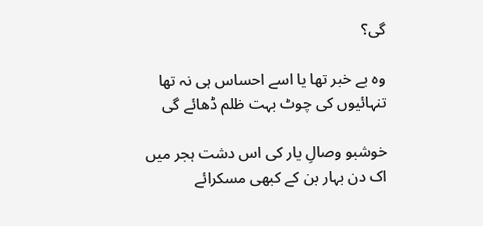گی؟

وہ بے خبر تھا یا اسے احساس ہی نہ تھا
تنہائیوں کی چوٹ بہت ظلم ڈھائے گی

خوشبو وصالِ یار کی اس دشت ہجر میں
اک دن بہار بن کے کبھی مسکرائے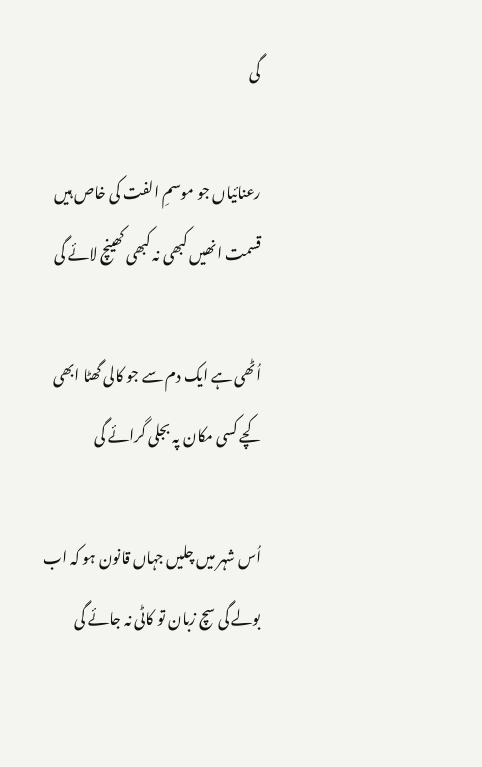گی

رعنائیاں جو موسمِ الفت کی خاص ہیں
قسمت انھیں کبھی نہ کبھی کھینچ لائے گی

اُٹھی ہے ایک دم سے جو کالی گھٹا ابھی
کچے کسی مکان پہ بجلی گرائے گی

اُس شہر میں چلیں جہاں قانون ہو کہ اب
بولے گی سچ زبان تو کاٹی نہ جائے گی